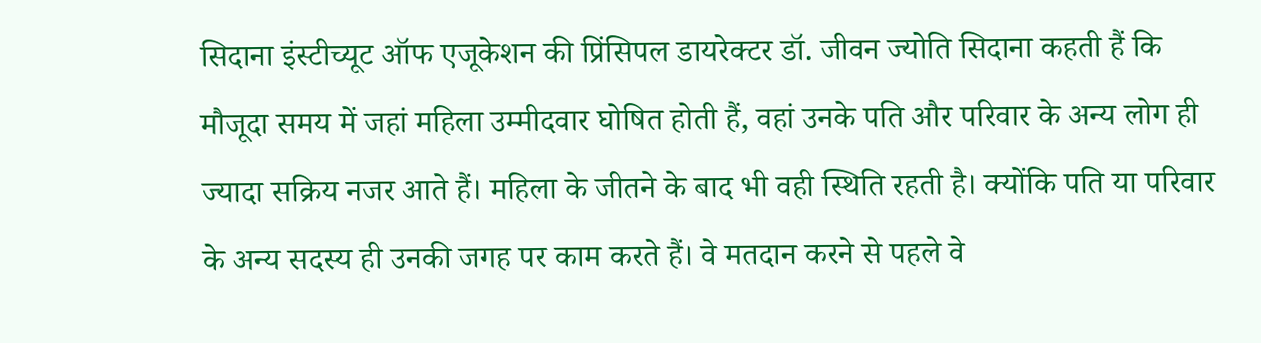सिदाना इंस्टीच्यूट ऑफ एजूकेशन की प्रिंसिपल डायरेक्टर डॉ. जीवन ज्योति सिदाना कहती हैं कि मौजूदा समय में जहां महिला उम्मीदवार घोषित होती हैं, वहां उनके पति और परिवार के अन्य लोग ही ज्यादा सक्रिय नजर आते हैं। महिला के जीतने के बाद भी वही स्थिति रहती है। क्योंकि पति या परिवार के अन्य सदस्य ही उनकी जगह पर काम करते हैं। वे मतदान करने से पहले वे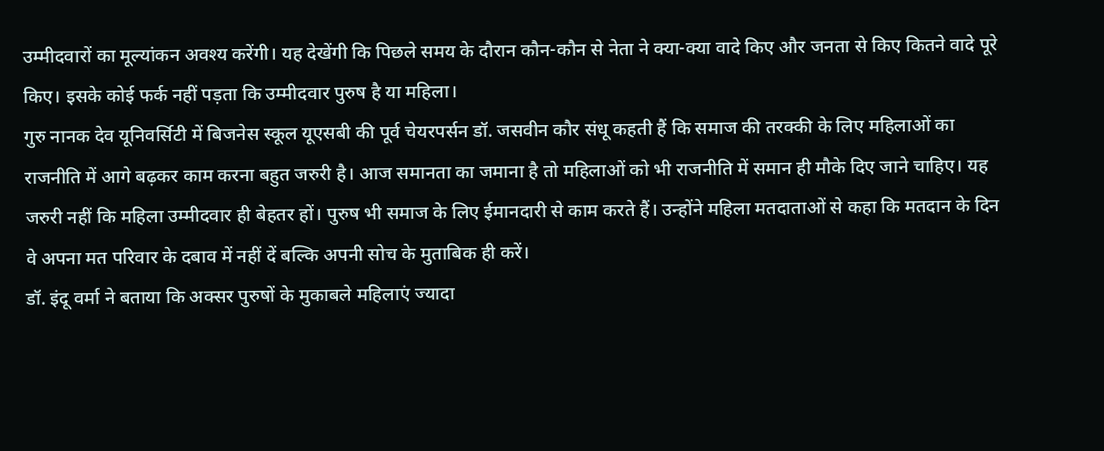उम्मीदवारों का मूल्यांकन अवश्य करेंगी। यह देखेंगी कि पिछले समय के दौरान कौन-कौन से नेता ने क्या-क्या वादे किए और जनता से किए कितने वादे पूरे किए। इसके कोई फर्क नहीं पड़ता कि उम्मीदवार पुरुष है या महिला।
गुरु नानक देव यूनिवर्सिटी में बिजनेस स्कूल यूएसबी की पूर्व चेयरपर्सन डॉ. जसवीन कौर संधू कहती हैं कि समाज की तरक्की के लिए महिलाओं का राजनीति में आगे बढ़कर काम करना बहुत जरुरी है। आज समानता का जमाना है तो महिलाओं को भी राजनीति में समान ही मौके दिए जाने चाहिए। यह जरुरी नहीं कि महिला उम्मीदवार ही बेहतर हों। पुरुष भी समाज के लिए ईमानदारी से काम करते हैं। उन्होंने महिला मतदाताओं से कहा कि मतदान के दिन वे अपना मत परिवार के दबाव में नहीं दें बल्कि अपनी सोच के मुताबिक ही करें।
डॉ. इंदू वर्मा ने बताया कि अक्सर पुरुषों के मुकाबले महिलाएं ज्यादा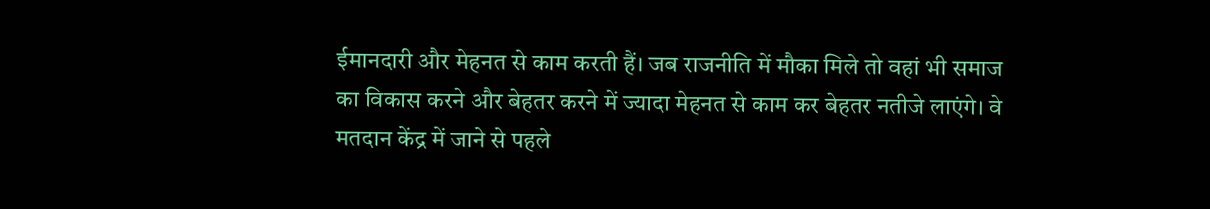ईमानदारी और मेहनत से काम करती हैं। जब राजनीति में मौका मिले तो वहां भी समाज का विकास करने और बेहतर करने में ज्यादा मेहनत से काम कर बेहतर नतीजे लाएंगे। वे मतदान केंद्र में जाने से पहले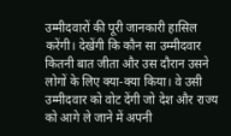उम्मीदवारों की पूरी जानकारी हासिल करेंगी। देखेंगी कि कौन सा उम्मीदवार कितनी बात जीता और उस दौरान उसने लोगों के लिए क्या-क्या किया। वे उसी उम्मीदवार को वोट देंगी जो देश और राज्य को आगे ले जाने में अपनी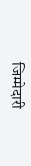जिम्मेदारी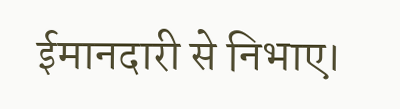ईमानदारी से निभाए।